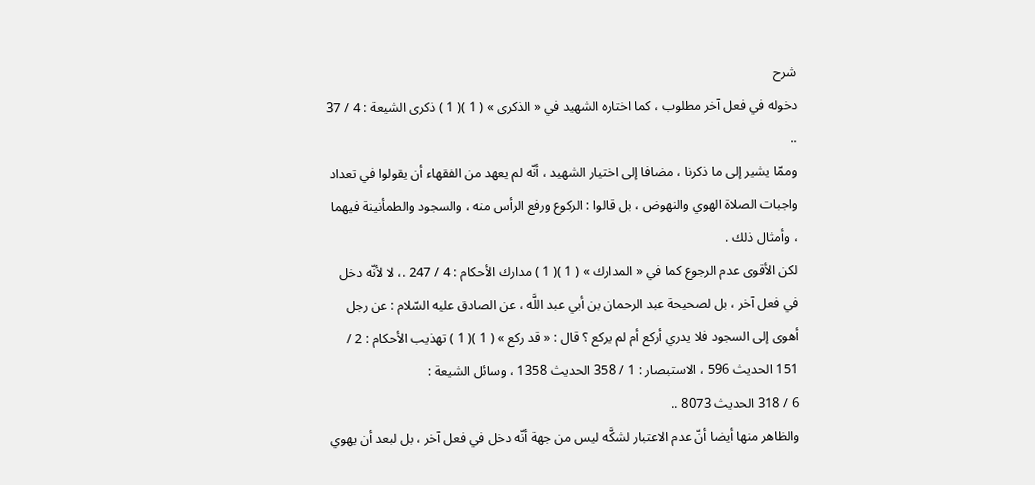شرح
دخوله في فعل آخر مطلوب ، كما اختاره الشهيد في « الذكرى » ( 1 )( 1 ) ذكرى الشيعة : 4 / 37 ..
وممّا يشير إلى ما ذكرنا ، مضافا إلى اختيار الشهيد ، أنّه لم يعهد من الفقهاء أن يقولوا في تعداد واجبات الصلاة الهوي والنهوض ، بل قالوا : الركوع ورفع الرأس منه ، والسجود والطمأنينة فيهما ، وأمثال ذلك .
لكن الأقوى عدم الرجوع كما في « المدارك » ( 1 )( 1 ) مدارك الأحكام : 4 / 247 .، لا لأنّه دخل في فعل آخر ، بل لصحيحة عبد الرحمان بن أبي عبد اللَّه ، عن الصادق عليه السّلام : عن رجل أهوى إلى السجود فلا يدري أركع أم لم يركع ؟ قال : « قد ركع » ( 1 )( 1 ) تهذيب الأحكام : 2 / 151 الحديث 596 ، الاستبصار : 1 / 358 الحديث 1358 ، وسائل الشيعة :
6 / 318 الحديث 8073 ..
والظاهر منها أيضا أنّ عدم الاعتبار لشكَّه ليس من جهة أنّه دخل في فعل آخر ، بل لبعد أن يهوي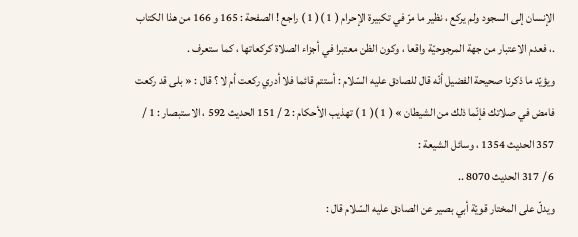الإنسان إلى السجود ولم يركع ، نظير ما مرّ في تكبيرة الإحرام ( 1 )( 1 ) راجع ! الصفحة : 165 و 166 من هذا الكتاب .، فعدم الاعتبار من جهة المرجوحيّة واقعا ، وكون الظن معتبرا في أجزاء الصلاة كركعاتها ، كما ستعرف .
ويؤيّد ما ذكرنا صحيحة الفضيل أنّه قال للصادق عليه السّلام : أستتم قائما فلا أدري ركعت أم لا ؟ قال : « بلى قد ركعت فامض في صلاتك فإنّما ذلك من الشيطان » ( 1 )( 1 ) تهذيب الأحكام : 2 / 151 الحديث 592 ، الاستبصار : 1 / 357 الحديث 1354 ، وسائل الشيعة :
6 / 317 الحديث 8070 ..
ويدلّ على المختار قويّة أبي بصير عن الصادق عليه السّلام قال :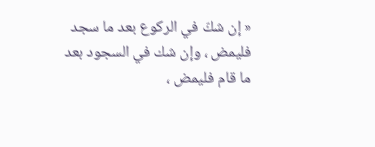« إن شكّ في الركوع بعد ما سجد فليمض ، وإن شك في السجود بعد ما قام فليمض ،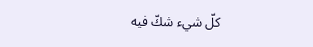كلّ شيء شكّ فيه